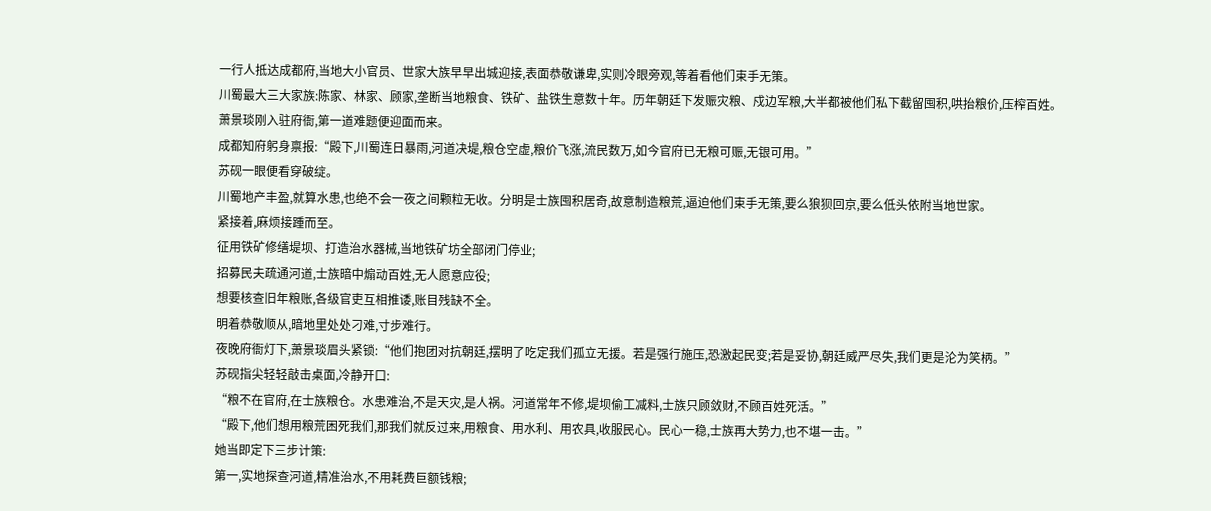一行人抵达成都府,当地大小官员、世家大族早早出城迎接,表面恭敬谦卑,实则冷眼旁观,等着看他们束手无策。
川蜀最大三大家族:陈家、林家、顾家,垄断当地粮食、铁矿、盐铁生意数十年。历年朝廷下发赈灾粮、戍边军粮,大半都被他们私下截留囤积,哄抬粮价,压榨百姓。
萧景琰刚入驻府衙,第一道难题便迎面而来。
成都知府躬身禀报:“殿下,川蜀连日暴雨,河道决堤,粮仓空虚,粮价飞涨,流民数万,如今官府已无粮可赈,无银可用。”
苏砚一眼便看穿破绽。
川蜀地产丰盈,就算水患,也绝不会一夜之间颗粒无收。分明是士族囤积居奇,故意制造粮荒,逼迫他们束手无策,要么狼狈回京,要么低头依附当地世家。
紧接着,麻烦接踵而至。
征用铁矿修缮堤坝、打造治水器械,当地铁矿坊全部闭门停业;
招募民夫疏通河道,士族暗中煽动百姓,无人愿意应役;
想要核查旧年粮账,各级官吏互相推诿,账目残缺不全。
明着恭敬顺从,暗地里处处刁难,寸步难行。
夜晚府衙灯下,萧景琰眉头紧锁:“他们抱团对抗朝廷,摆明了吃定我们孤立无援。若是强行施压,恐激起民变;若是妥协,朝廷威严尽失,我们更是沦为笑柄。”
苏砚指尖轻轻敲击桌面,冷静开口:
“粮不在官府,在士族粮仓。水患难治,不是天灾,是人祸。河道常年不修,堤坝偷工减料,士族只顾敛财,不顾百姓死活。”
“殿下,他们想用粮荒困死我们,那我们就反过来,用粮食、用水利、用农具,收服民心。民心一稳,士族再大势力,也不堪一击。”
她当即定下三步计策:
第一,实地探查河道,精准治水,不用耗费巨额钱粮;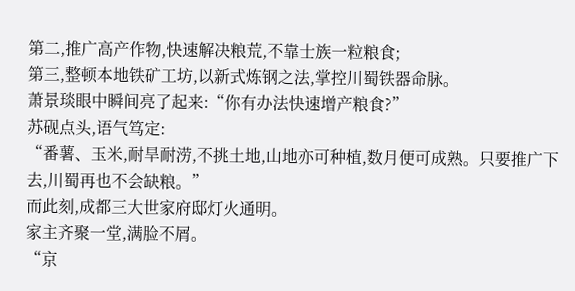第二,推广高产作物,快速解决粮荒,不靠士族一粒粮食;
第三,整顿本地铁矿工坊,以新式炼钢之法,掌控川蜀铁器命脉。
萧景琰眼中瞬间亮了起来:“你有办法快速增产粮食?”
苏砚点头,语气笃定:
“番薯、玉米,耐旱耐涝,不挑土地,山地亦可种植,数月便可成熟。只要推广下去,川蜀再也不会缺粮。”
而此刻,成都三大世家府邸灯火通明。
家主齐聚一堂,满脸不屑。
“京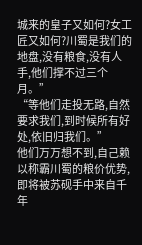城来的皇子又如何?女工匠又如何?川蜀是我们的地盘,没有粮食,没有人手,他们撑不过三个月。”
“等他们走投无路,自然要求我们,到时候所有好处,依旧归我们。”
他们万万想不到,自己赖以称霸川蜀的粮价优势,即将被苏砚手中来自千年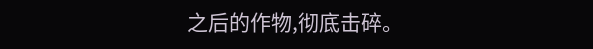之后的作物,彻底击碎。